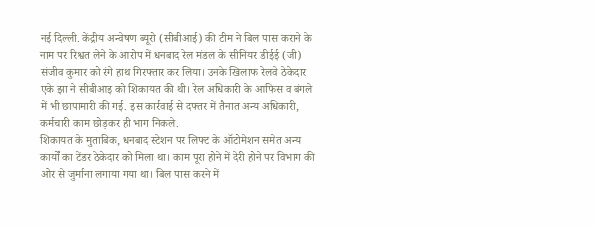नई दिल्ली. केंद्रीय अन्वेषण ब्यूरो (सीबीआई) की टीम ने बिल पास कराने के नाम पर रिश्वत लेने के आरोप में धनबाद रेल मंडल के सीनियर डीईई (जी) संजीव कुमार को रंगे हाथ गिरफ्तार कर लिया। उनके खिलाफ रेलवे ठेकेदार एके झा ने सीबीआइ को शिकायत की थी। रेल अधिकारी के आफिस व बंगले में भी छापामारी की गई. इस कार्रवाई से दफ्तर में तैनात अन्य अधिकारी, कर्मचारी काम छोड़कर ही भाग निकले.
शिकायत के मुताबिक, धनबाद स्टेशन पर लिफ्ट के ऑटोमेशन समेत अन्य कार्यों का टेंडर ठेकेदार को मिला था। काम पूरा होने में देरी होने पर विभाग की ओर से जुर्माना लगाया गया था। बिल पास करने में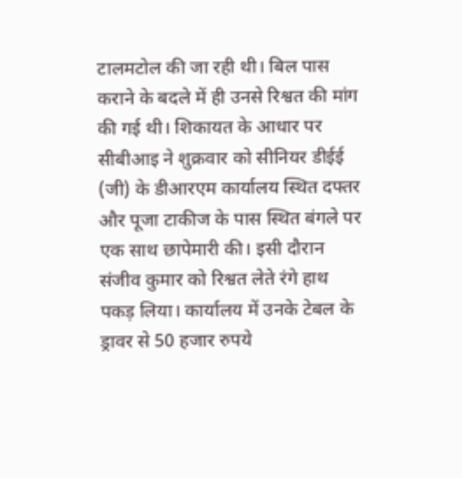टालमटोल की जा रही थी। बिल पास कराने के बदले में ही उनसे रिश्वत की मांग की गई थी। शिकायत के आधार पर सीबीआइ ने शुक्रवार को सीनियर डीईई (जी) के डीआरएम कार्यालय स्थित दफ्तर और पूजा टाकीज के पास स्थित बंगले पर एक साथ छापेमारी की। इसी दौरान संजीव कुमार को रिश्वत लेते रंगे हाथ पकड़ लिया। कार्यालय में उनके टेबल के ड्रावर से 50 हजार रुपये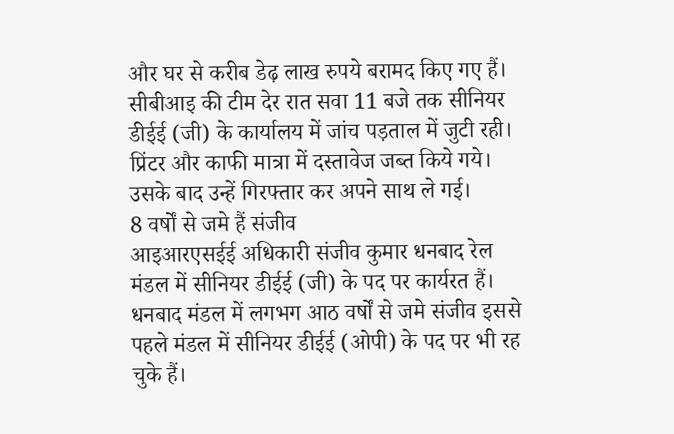और घर से करीब डेढ़ लाख रुपये बरामद किए गए हैं। सीबीआइ की टीम देर रात सवा 11 बजे तक सीनियर डीईई (जी) के कार्यालय में जांच पड़ताल में जुटी रही। प्रिंटर और काफी मात्रा में दस्तावेज जब्त किये गये। उसके बाद उन्हें गिरफ्तार कर अपने साथ ले गई।
8 वर्षों से जमे हैं संजीव
आइआरएसईई अधिकारी संजीव कुमार धनबाद रेल मंडल में सीनियर डीईई (जी) के पद पर कार्यरत हैं। धनबाद मंडल में लगभग आठ वर्षों से जमे संजीव इससे पहले मंडल में सीनियर डीईई (ओपी) के पद पर भी रह चुके हैं।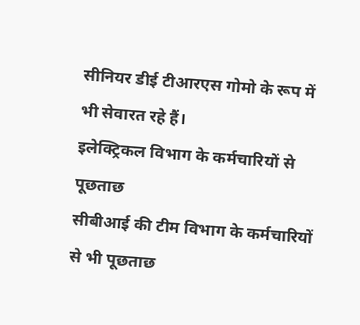सीनियर डीई टीआरएस गोमो के रूप में भी सेवारत रहे हैं।
इलेक्ट्रिकल विभाग के कर्मचारियों से पूछताछ
सीबीआई की टीम विभाग के कर्मचारियों से भी पूछताछ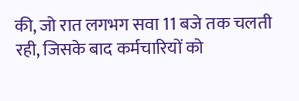की, जो रात लगभग सवा 11 बजे तक चलती रही, जिसके बाद कर्मचारियों को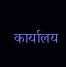कार्यालय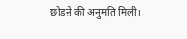छोडऩे की अनुमति मिली।